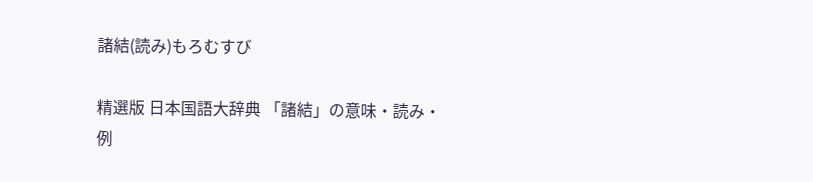諸結(読み)もろむすび

精選版 日本国語大辞典 「諸結」の意味・読み・例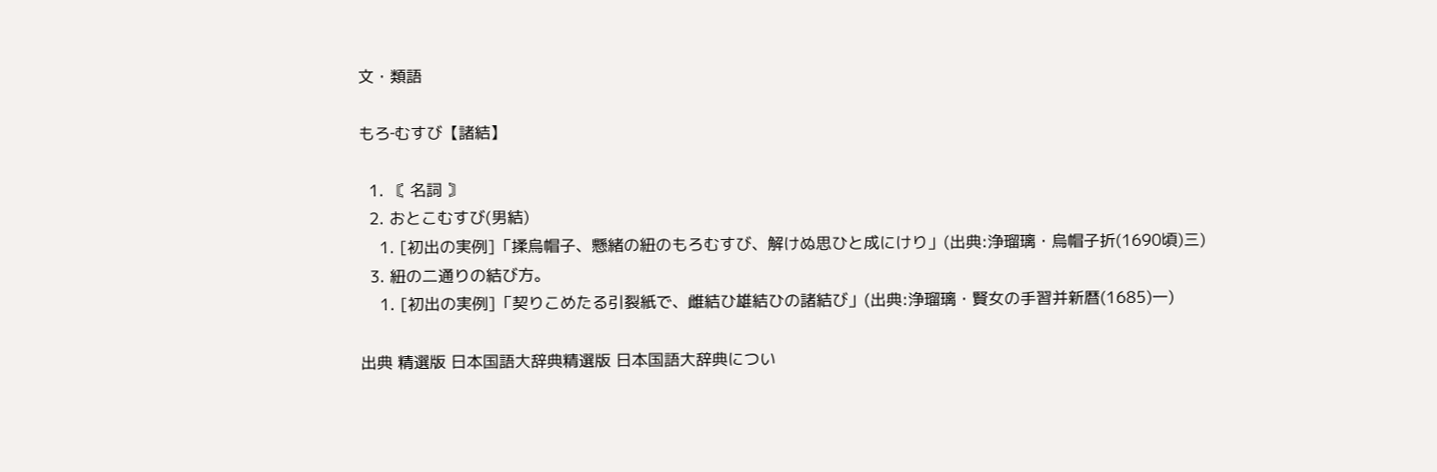文・類語

もろ‐むすび【諸結】

  1. 〘 名詞 〙
  2. おとこむすび(男結)
    1. [初出の実例]「揉烏帽子、懸緒の紐のもろむすび、解けぬ思ひと成にけり」(出典:浄瑠璃・烏帽子折(1690頃)三)
  3. 紐の二通りの結び方。
    1. [初出の実例]「契りこめたる引裂紙で、雌結ひ雄結ひの諸結び」(出典:浄瑠璃・賢女の手習并新暦(1685)一)

出典 精選版 日本国語大辞典精選版 日本国語大辞典につい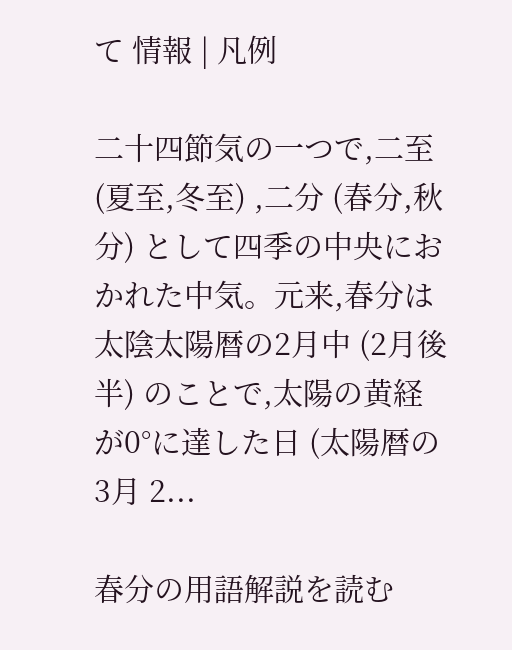て 情報 | 凡例

二十四節気の一つで,二至 (夏至,冬至) ,二分 (春分,秋分) として四季の中央におかれた中気。元来,春分は太陰太陽暦の2月中 (2月後半) のことで,太陽の黄経が0°に達した日 (太陽暦の3月 2...

春分の用語解説を読む